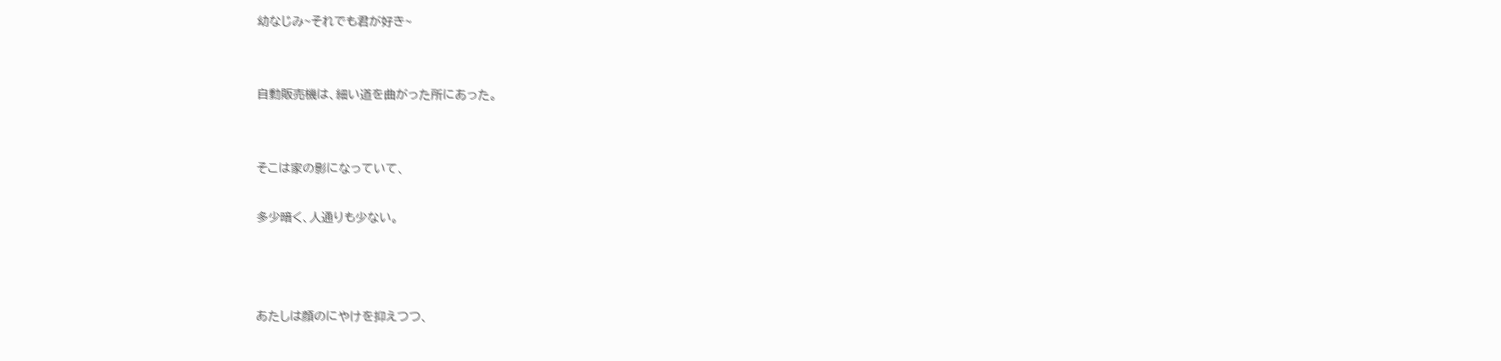幼なじみ~それでも君が好き~


自動販売機は、細い道を曲がった所にあった。


そこは家の影になっていて、

多少暗く、人通りも少ない。



あたしは顔のにやけを抑えつつ、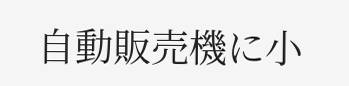自動販売機に小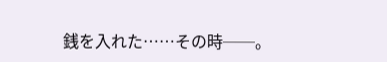銭を入れた……その時──。